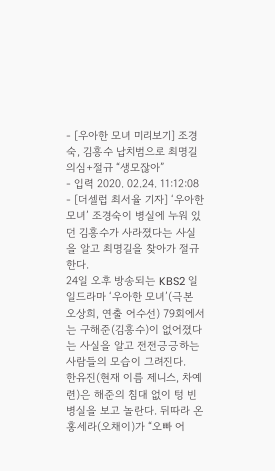- [우아한 모녀 미리보기] 조경숙, 김흥수 납치범으로 최명길 의심+절규 “생모잖아”
- 입력 2020. 02.24. 11:12:08
- [더셀럽 최서율 기자] ‘우아한 모녀’ 조경숙이 병실에 누워 있던 김흥수가 사라졌다는 사실을 알고 최명길을 찾아가 절규한다.
24일 오후 방송되는 KBS2 일일드라마 ‘우아한 모녀’(극본 오상희, 연출 어수선) 79회에서는 구해준(김흥수)이 없어졌다는 사실을 알고 전전긍긍하는 사람들의 모습이 그려진다.
한유진(현재 이름 제니스, 차예련)은 해준의 침대 없이 텅 빈 병실을 보고 놀란다. 뒤따라 온 홍세라(오채이)가 “오빠 어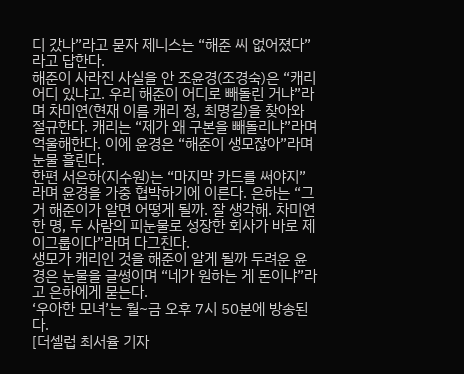디 갔나”라고 묻자 제니스는 “해준 씨 없어졌다”라고 답한다.
해준이 사라진 사실을 안 조윤경(조경숙)은 “캐리 어디 있냐고. 우리 해준이 어디로 빼돌린 거냐”라며 차미연(현재 이름 캐리 정, 최명길)을 찾아와 절규한다. 캐리는 “제가 왜 구본을 빼돌리냐”라며 억울해한다. 이에 윤경은 “해준이 생모잖아”라며 눈물 흘린다.
한편 서은하(지수원)는 “마지막 카드를 써야지”라며 윤경을 가중 협박하기에 이른다. 은하는 “그거 해준이가 알면 어떻게 될까. 잘 생각해. 차미연 한 명, 두 사람의 피눈물로 성장한 회사가 바로 제이그룹이다”라며 다그친다.
생모가 캐리인 것을 해준이 알게 될까 두려운 윤경은 눈물을 글썽이며 “네가 원하는 게 돈이냐”라고 은하에게 묻는다.
‘우아한 모녀’는 월~금 오후 7시 50분에 방송된다.
[더셀럽 최서율 기자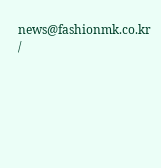news@fashionmk.co.kr /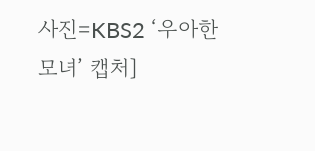사진=KBS2 ‘우아한 모녀’ 캡처]